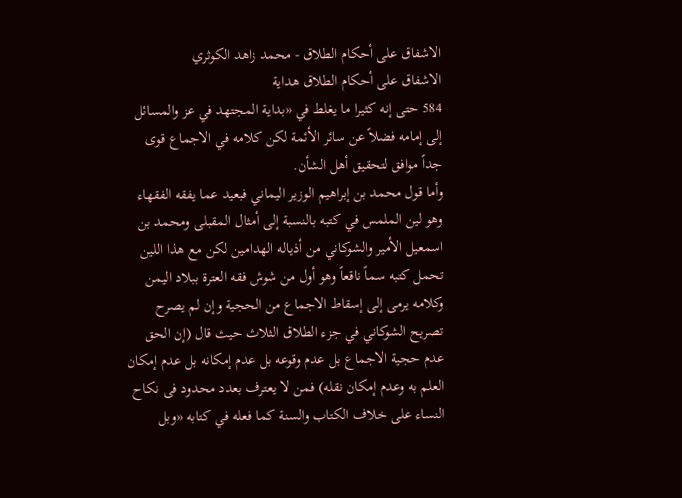الاشفاق على أحكام الطلاق - محمد زاهد الكوثري
الاشفاق على أحكام الطلاق هداية
584 حتى إنه كثيرا ما يغلط في «بداية المجتهد في عز والمسائل إلى إمامه فضلاً عن سائر الأئمة لكن كلامه في الاجماع قوى جداً موافق لتحقيق أهل الشأن.
وأما قول محمد بن إبراهيم الوزير اليماني فبعيد عما يفقه الفقهاء وهو لين الملمس في كتبه بالنسبة إلى أمثال المقبلى ومحمد بن اسمعيل الأمير والشوكاني من أذياله الهدامين لكن مع هذا اللين تحمل كتبه سماً ناقعاً وهو أول من شوش فقه العترة ببلاد اليمن وكلامه يرمى إلى إسقاط الاجماع من الحجية وإن لم يصرح تصريح الشوكاني في جزء الطلاق الثلاث حيث قال (إن الحق عدم حجية الاجماع بل عدم وقوعه بل عدم إمكانه بل عدم إمكان العلم به وعدم إمكان نقله) فمن لا يعترف بعدد محدود فى نكاح النساء على خلاف الكتاب والسنة كما فعله في كتابه «وبل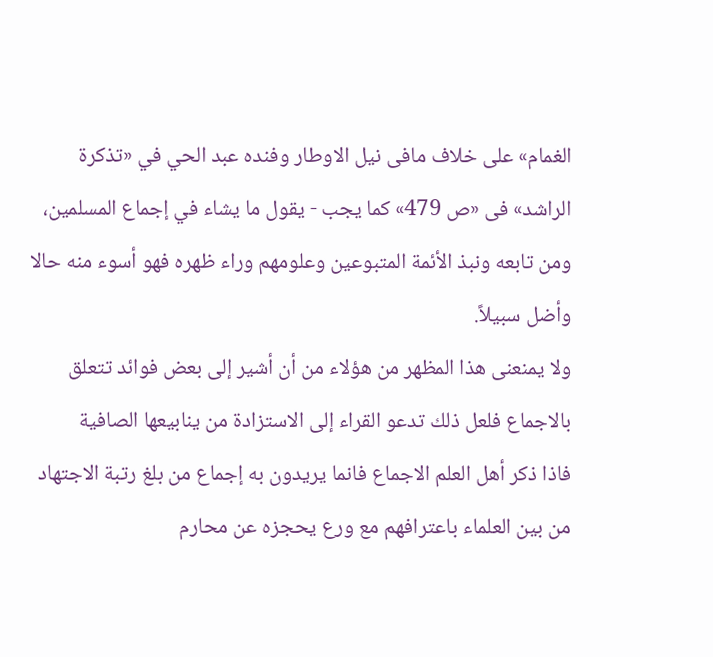الغمام» على خلاف مافى نيل الاوطار وفنده عبد الحي في «تذكرة الراشد» فى «ص 479» كما يجب - يقول ما يشاء في إجماع المسلمين، ومن تابعه ونبذ الأئمة المتبوعين وعلومهم وراء ظهره فهو أسوء منه حالا وأضل سبيلاً.
ولا يمنعنى هذا المظهر من هؤلاء من أن أشير إلى بعض فوائد تتعلق بالاجماع فلعل ذلك تدعو القراء إلى الاستزادة من ينابيعها الصافية
فاذا ذكر أهل العلم الاجماع فانما يريدون به إجماع من بلغ رتبة الاجتهاد من بين العلماء باعترافهم مع ورع يحجزه عن محارم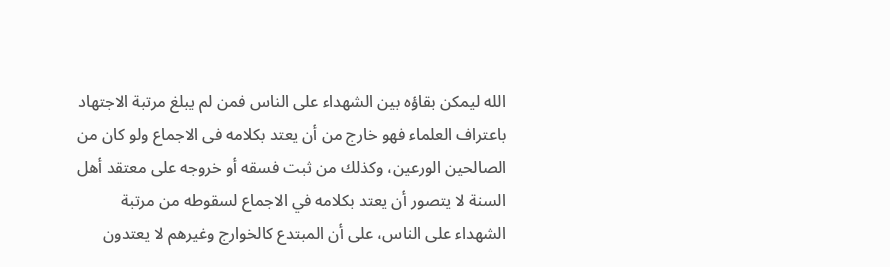الله ليمكن بقاؤه بين الشهداء على الناس فمن لم يبلغ مرتبة الاجتهاد باعتراف العلماء فهو خارج من أن يعتد بكلامه فى الاجماع ولو كان من الصالحين الورعين، وكذلك من ثبت فسقه أو خروجه على معتقد أهل السنة لا يتصور أن يعتد بكلامه في الاجماع لسقوطه من مرتبة الشهداء على الناس، على أن المبتدع كالخوارج وغيرهم لا يعتدون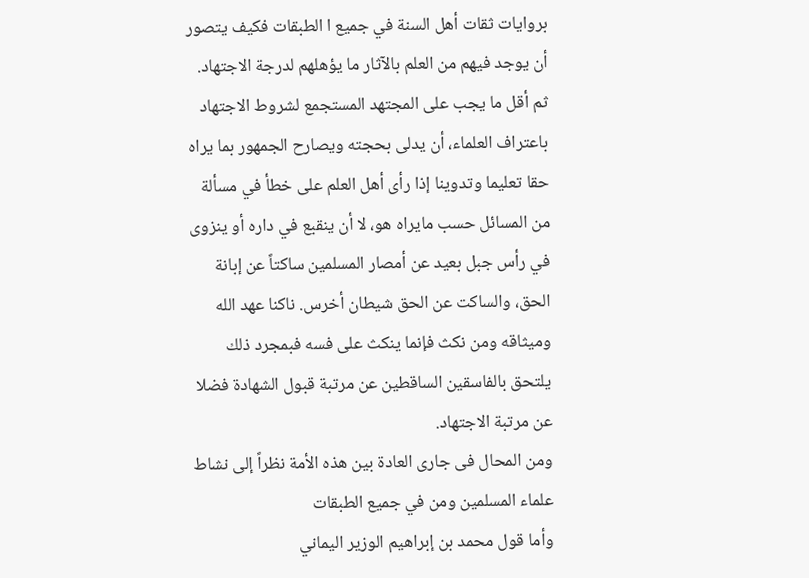بروايات ثقات أهل السنة في جميع ا الطبقات فكيف يتصور أن يوجد فيهم من العلم بالآثار ما يؤهلهم لدرجة الاجتهاد.
ثم أقل ما يجب على المجتهد المستجمع لشروط الاجتهاد باعتراف العلماء، أن يدلى بحجته ويصارح الجمهور بما يراه حقا تعليما وتدوينا إذا رأى أهل العلم على خطأ في مسألة من المسائل حسب مايراه هو، لا أن ينقبع في داره أو ينزوى في رأس جبل بعيد عن أمصار المسلمين ساكتاً عن إبانة الحق، والساكت عن الحق شيطان أخرس. ناكنا عهد الله وميثاقه ومن نكث فإنما ينكث على فسه فبمجرد ذلك يلتحق بالفاسقين الساقطين عن مرتبة قبول الشهادة فضلا عن مرتبة الاجتهاد.
ومن المحال فى جارى العادة بين هذه الأمة نظراً إلى نشاط علماء المسلمين ومن في جميع الطبقات
وأما قول محمد بن إبراهيم الوزير اليماني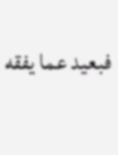فبعيد عما يفقه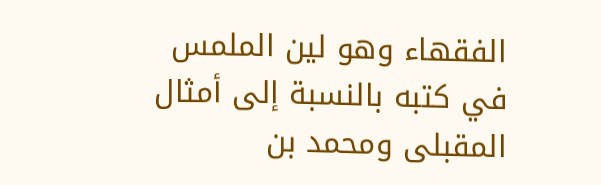الفقهاء وهو لين الملمس في كتبه بالنسبة إلى أمثال المقبلى ومحمد بن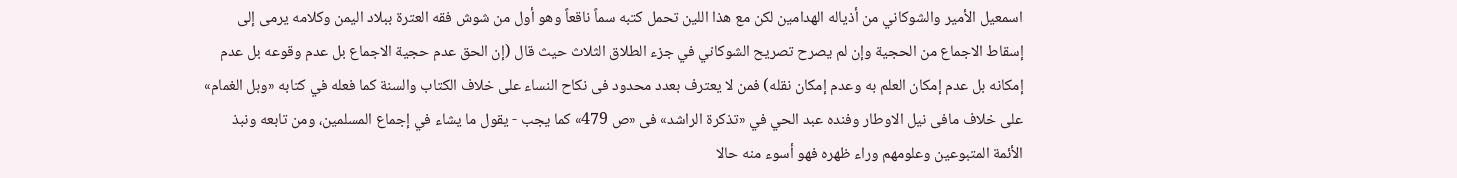اسمعيل الأمير والشوكاني من أذياله الهدامين لكن مع هذا اللين تحمل كتبه سماً ناقعاً وهو أول من شوش فقه العترة ببلاد اليمن وكلامه يرمى إلى إسقاط الاجماع من الحجية وإن لم يصرح تصريح الشوكاني في جزء الطلاق الثلاث حيث قال (إن الحق عدم حجية الاجماع بل عدم وقوعه بل عدم إمكانه بل عدم إمكان العلم به وعدم إمكان نقله) فمن لا يعترف بعدد محدود فى نكاح النساء على خلاف الكتاب والسنة كما فعله في كتابه «وبل الغمام» على خلاف مافى نيل الاوطار وفنده عبد الحي في «تذكرة الراشد» فى «ص 479» كما يجب - يقول ما يشاء في إجماع المسلمين، ومن تابعه ونبذ الأئمة المتبوعين وعلومهم وراء ظهره فهو أسوء منه حالا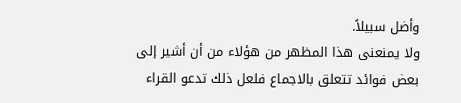وأضل سبيلاً.
ولا يمنعنى هذا المظهر من هؤلاء من أن أشير إلى بعض فوائد تتعلق بالاجماع فلعل ذلك تدعو القراء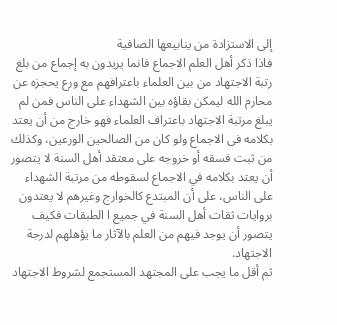إلى الاستزادة من ينابيعها الصافية
فاذا ذكر أهل العلم الاجماع فانما يريدون به إجماع من بلغ رتبة الاجتهاد من بين العلماء باعترافهم مع ورع يحجزه عن محارم الله ليمكن بقاؤه بين الشهداء على الناس فمن لم يبلغ مرتبة الاجتهاد باعتراف العلماء فهو خارج من أن يعتد بكلامه فى الاجماع ولو كان من الصالحين الورعين، وكذلك من ثبت فسقه أو خروجه على معتقد أهل السنة لا يتصور أن يعتد بكلامه في الاجماع لسقوطه من مرتبة الشهداء على الناس، على أن المبتدع كالخوارج وغيرهم لا يعتدون بروايات ثقات أهل السنة في جميع ا الطبقات فكيف يتصور أن يوجد فيهم من العلم بالآثار ما يؤهلهم لدرجة الاجتهاد.
ثم أقل ما يجب على المجتهد المستجمع لشروط الاجتهاد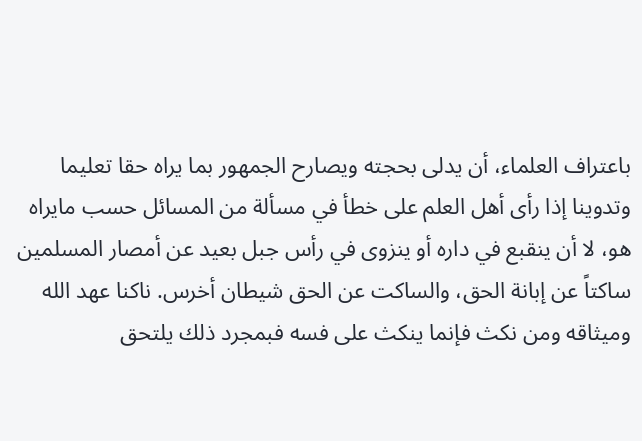باعتراف العلماء، أن يدلى بحجته ويصارح الجمهور بما يراه حقا تعليما وتدوينا إذا رأى أهل العلم على خطأ في مسألة من المسائل حسب مايراه هو، لا أن ينقبع في داره أو ينزوى في رأس جبل بعيد عن أمصار المسلمين ساكتاً عن إبانة الحق، والساكت عن الحق شيطان أخرس. ناكنا عهد الله وميثاقه ومن نكث فإنما ينكث على فسه فبمجرد ذلك يلتحق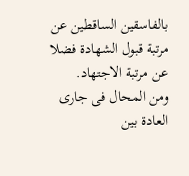بالفاسقين الساقطين عن مرتبة قبول الشهادة فضلا عن مرتبة الاجتهاد.
ومن المحال فى جارى العادة بين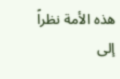هذه الأمة نظراً إلى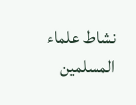نشاط علماء المسلمين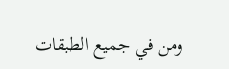ومن في جميع الطبقات